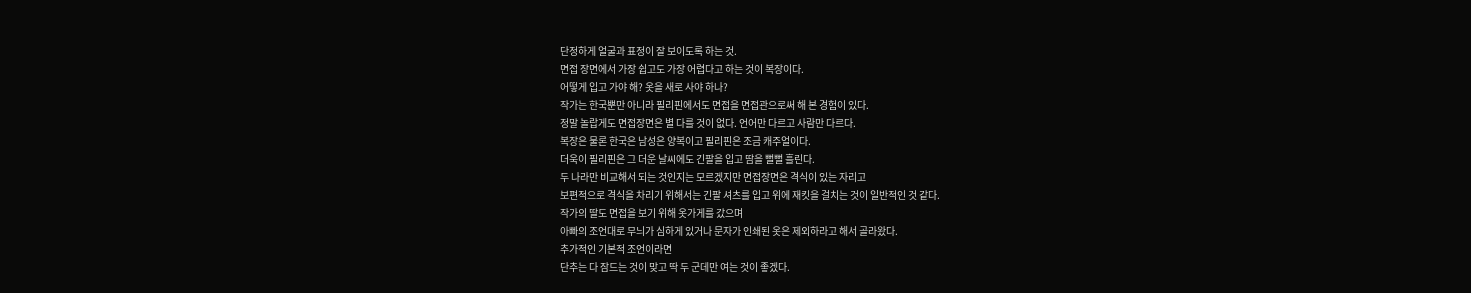단정하게 얼굴과 표정이 잘 보이도록 하는 것.
면접 장면에서 가장 쉽고도 가장 어렵다고 하는 것이 복장이다.
어떻게 입고 가야 해? 옷을 새로 사야 하나?
작가는 한국뿐만 아니라 필리핀에서도 면접을 면접관으로써 해 본 경험이 있다.
정말 놀랍게도 면접장면은 별 다를 것이 없다. 언어만 다르고 사람만 다르다.
복장은 물론 한국은 남성은 양복이고 필리핀은 조금 캐주얼이다.
더욱이 필리핀은 그 더운 날씨에도 긴팔을 입고 땀을 뻘뻘 흘린다.
두 나라만 비교해서 되는 것인지는 모르겠지만 면접장면은 격식이 있는 자리고
보편적으로 격식을 차리기 위해서는 긴팔 셔츠를 입고 위에 재킷을 걸치는 것이 일반적인 것 같다.
작가의 딸도 면접을 보기 위해 옷가게를 갔으며
아빠의 조언대로 무늬가 심하게 있거나 문자가 인쇄된 옷은 제외하라고 해서 골라왔다.
추가적인 기본적 조언이라면
단추는 다 잠드는 것이 맞고 딱 두 군데만 여는 것이 좋겠다.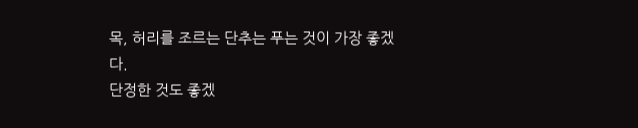목, 허리를 조르는 단추는 푸는 것이 가장 좋겠다.
단정한 것도 좋겠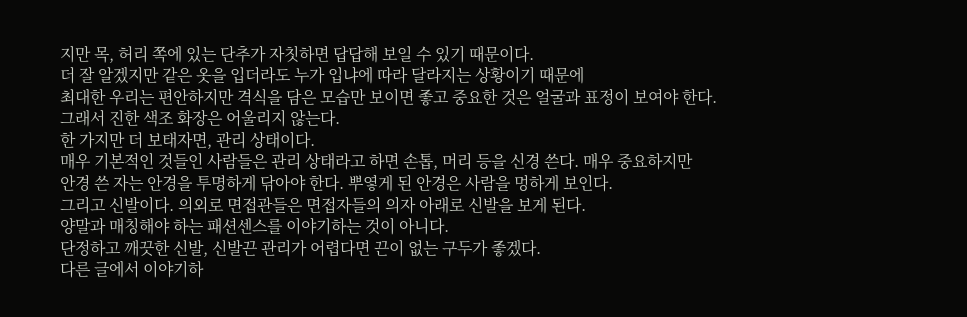지만 목, 허리 쪽에 있는 단추가 자칫하면 답답해 보일 수 있기 때문이다.
더 잘 알겠지만 같은 옷을 입더라도 누가 입냐에 따라 달라지는 상황이기 때문에
최대한 우리는 편안하지만 격식을 담은 모습만 보이면 좋고 중요한 것은 얼굴과 표정이 보여야 한다.
그래서 진한 색조 화장은 어울리지 않는다.
한 가지만 더 보태자면, 관리 상태이다.
매우 기본적인 것들인 사람들은 관리 상태라고 하면 손톱, 머리 등을 신경 쓴다. 매우 중요하지만
안경 쓴 자는 안경을 투명하게 닦아야 한다. 뿌옇게 된 안경은 사람을 멍하게 보인다.
그리고 신발이다. 의외로 면접관들은 면접자들의 의자 아래로 신발을 보게 된다.
양말과 매칭해야 하는 패션센스를 이야기하는 것이 아니다.
단정하고 깨끗한 신발, 신발끈 관리가 어렵다면 끈이 없는 구두가 좋겠다.
다른 글에서 이야기하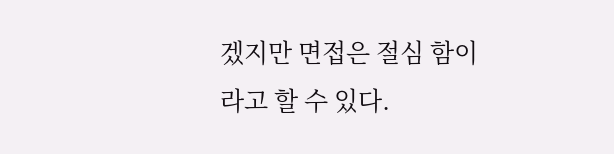겠지만 면접은 절심 함이라고 할 수 있다.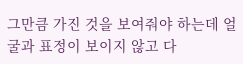그만큼 가진 것을 보여줘야 하는데 얼굴과 표정이 보이지 않고 다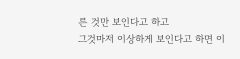른 것만 보인다고 하고
그것마저 이상하게 보인다고 하면 이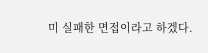미 실패한 면접이라고 하겠다.